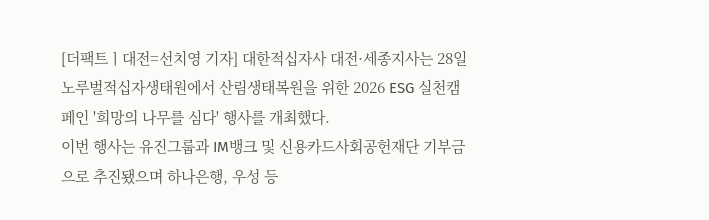[더팩트ㅣ대전=선치영 기자] 대한적십자사 대전·세종지사는 28일 노루벌적십자생태원에서 산림생태복원을 위한 2026 ESG 실천캠페인 '희망의 나무를 심다' 행사를 개최했다.
이번 행사는 유진그룹과 IM뱅크 및 신용카드사회공헌재단 기부금으로 추진됐으며 하나은행, 우성 등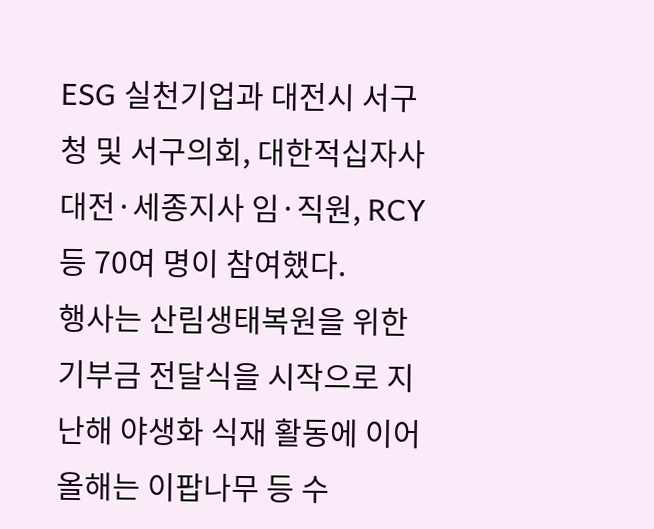ESG 실천기업과 대전시 서구청 및 서구의회, 대한적십자사 대전·세종지사 임·직원, RCY 등 70여 명이 참여했다.
행사는 산림생태복원을 위한 기부금 전달식을 시작으로 지난해 야생화 식재 활동에 이어 올해는 이팝나무 등 수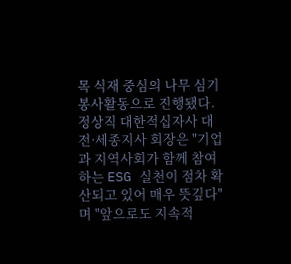목 식재 중심의 나무 심기 봉사활동으로 진행됐다.
정상직 대한적십자사 대전·세종지사 회장은 "기업과 지역사회가 함께 참여하는 ESG 실천이 점차 확산되고 있어 매우 뜻깊다"며 "앞으로도 지속적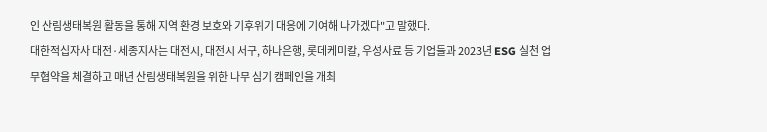인 산림생태복원 활동을 통해 지역 환경 보호와 기후위기 대응에 기여해 나가겠다"고 말했다.
대한적십자사 대전·세종지사는 대전시, 대전시 서구, 하나은행, 롯데케미칼, 우성사료 등 기업들과 2023년 ESG 실천 업무협약을 체결하고 매년 산림생태복원을 위한 나무 심기 캠페인을 개최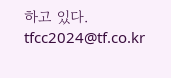하고 있다.
tfcc2024@tf.co.kr